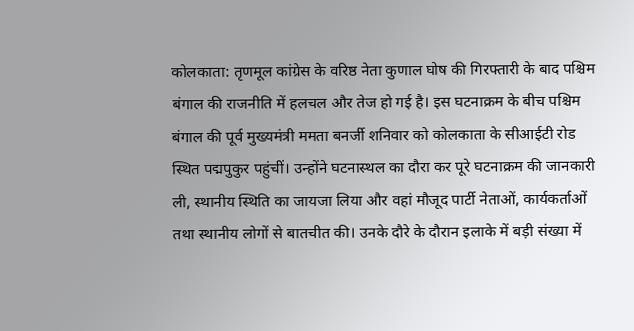कोलकाता: तृणमूल कांग्रेस के वरिष्ठ नेता कुणाल घोष की गिरफ्तारी के बाद पश्चिम बंगाल की राजनीति में हलचल और तेज हो गई है। इस घटनाक्रम के बीच पश्चिम बंगाल की पूर्व मुख्यमंत्री ममता बनर्जी शनिवार को कोलकाता के सीआईटी रोड स्थित पद्मपुकुर पहुंचीं। उन्होंने घटनास्थल का दौरा कर पूरे घटनाक्रम की जानकारी ली, स्थानीय स्थिति का जायजा लिया और वहां मौजूद पार्टी नेताओं, कार्यकर्ताओं तथा स्थानीय लोगों से बातचीत की। उनके दौरे के दौरान इलाके में बड़ी संख्या में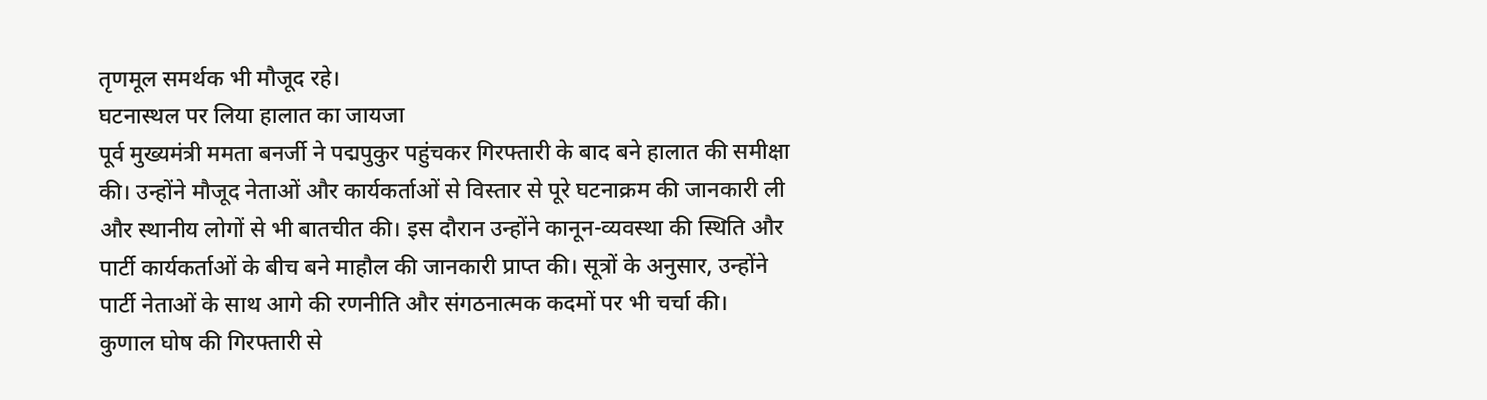तृणमूल समर्थक भी मौजूद रहे।
घटनास्थल पर लिया हालात का जायजा
पूर्व मुख्यमंत्री ममता बनर्जी ने पद्मपुकुर पहुंचकर गिरफ्तारी के बाद बने हालात की समीक्षा की। उन्होंने मौजूद नेताओं और कार्यकर्ताओं से विस्तार से पूरे घटनाक्रम की जानकारी ली और स्थानीय लोगों से भी बातचीत की। इस दौरान उन्होंने कानून-व्यवस्था की स्थिति और पार्टी कार्यकर्ताओं के बीच बने माहौल की जानकारी प्राप्त की। सूत्रों के अनुसार, उन्होंने पार्टी नेताओं के साथ आगे की रणनीति और संगठनात्मक कदमों पर भी चर्चा की।
कुणाल घोष की गिरफ्तारी से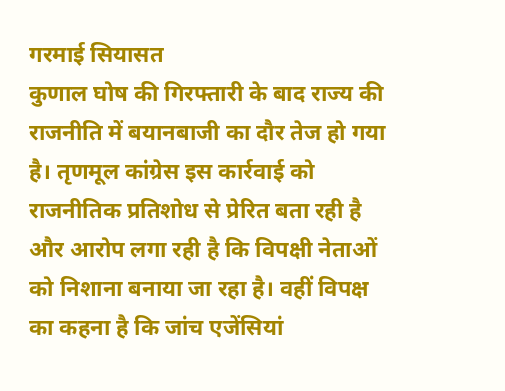गरमाई सियासत
कुणाल घोष की गिरफ्तारी के बाद राज्य की राजनीति में बयानबाजी का दौर तेज हो गया है। तृणमूल कांग्रेस इस कार्रवाई को राजनीतिक प्रतिशोध से प्रेरित बता रही है और आरोप लगा रही है कि विपक्षी नेताओं को निशाना बनाया जा रहा है। वहीं विपक्ष का कहना है कि जांच एजेंसियां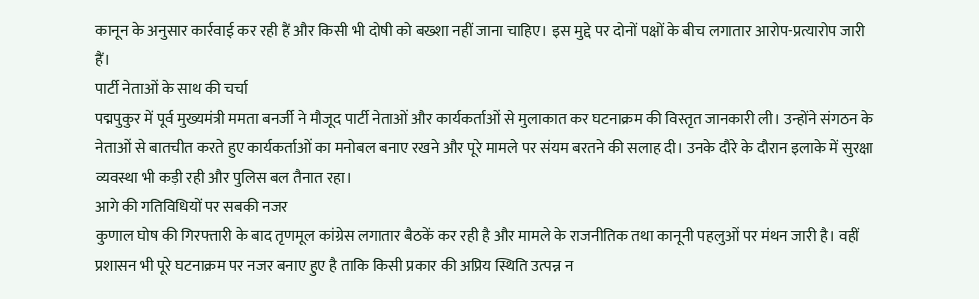कानून के अनुसार कार्रवाई कर रही हैं और किसी भी दोषी को बख्शा नहीं जाना चाहिए। इस मुद्दे पर दोनों पक्षों के बीच लगातार आरोप-प्रत्यारोप जारी हैं।
पार्टी नेताओं के साथ की चर्चा
पद्मपुकुर में पूर्व मुख्यमंत्री ममता बनर्जी ने मौजूद पार्टी नेताओं और कार्यकर्ताओं से मुलाकात कर घटनाक्रम की विस्तृत जानकारी ली। उन्होंने संगठन के नेताओं से बातचीत करते हुए कार्यकर्ताओं का मनोबल बनाए रखने और पूरे मामले पर संयम बरतने की सलाह दी। उनके दौरे के दौरान इलाके में सुरक्षा व्यवस्था भी कड़ी रही और पुलिस बल तैनात रहा।
आगे की गतिविधियों पर सबकी नजर
कुणाल घोष की गिरफ्तारी के बाद तृणमूल कांग्रेस लगातार बैठकें कर रही है और मामले के राजनीतिक तथा कानूनी पहलुओं पर मंथन जारी है। वहीं प्रशासन भी पूरे घटनाक्रम पर नजर बनाए हुए है ताकि किसी प्रकार की अप्रिय स्थिति उत्पन्न न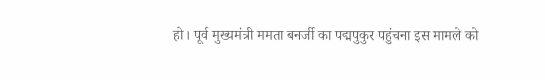हो। पूर्व मुख्यमंत्री ममता बनर्जी का पद्मपुकुर पहुंचना इस मामले को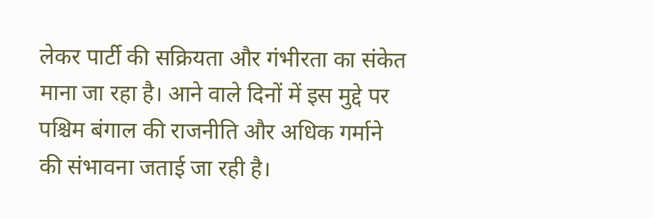लेकर पार्टी की सक्रियता और गंभीरता का संकेत माना जा रहा है। आने वाले दिनों में इस मुद्दे पर पश्चिम बंगाल की राजनीति और अधिक गर्माने की संभावना जताई जा रही है।